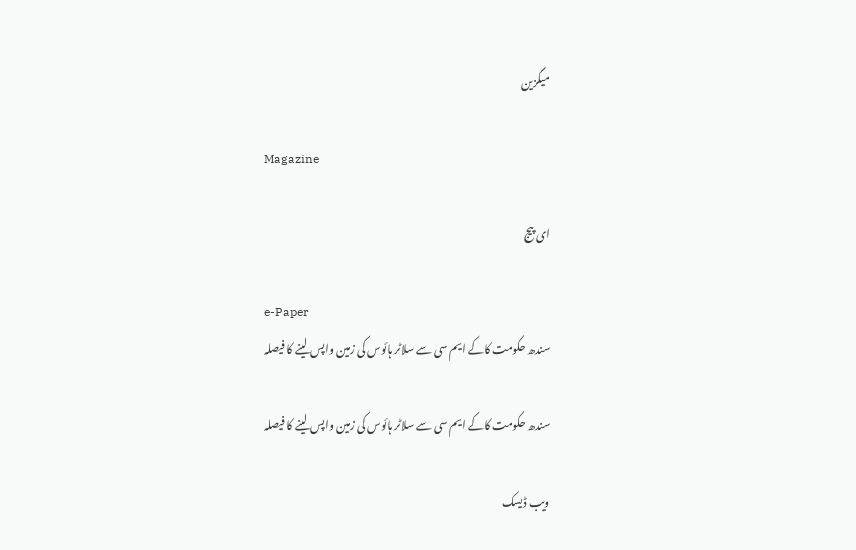میگزین

Magazine

ای پیج

e-Paper
سندھ حکومت کاکے ایم سی سے سلاٹر ہائوس کی زمین واپس لینے کا فیصلہ

سندھ حکومت کاکے ایم سی سے سلاٹر ہائوس کی زمین واپس لینے کا فیصلہ

ویب ڈیسک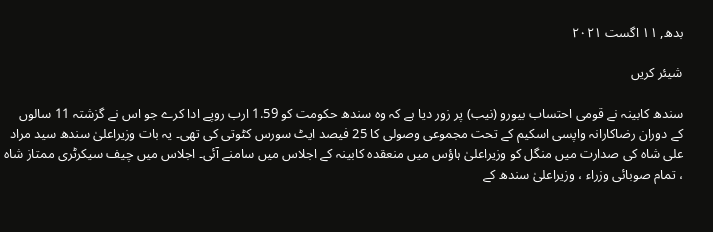بدھ, ۱۱ اگست ۲۰۲۱

شیئر کریں

سندھ کابینہ نے قومی احتساب بیورو (نیب) پر زور دیا ہے کہ وہ سندھ حکومت کو 1.59 ارب روپے ادا کرے جو اس نے گزشتہ 11 سالوں کے دوران رضاکارانہ واپسی اسکیم کے تحت مجموعی وصولی کا 25 فیصد ایٹ سورس کٹوتی کی تھی۔ یہ بات وزیراعلیٰ سندھ سید مراد علی شاہ کی صدارت میں منگل کو وزیراعلیٰ ہاؤس میں منعقدہ کابینہ کے اجلاس میں سامنے آئی۔ اجلاس میں چیف سیکرٹری ممتاز شاہ ، تمام صوبائی وزراء ، وزیراعلیٰ سندھ کے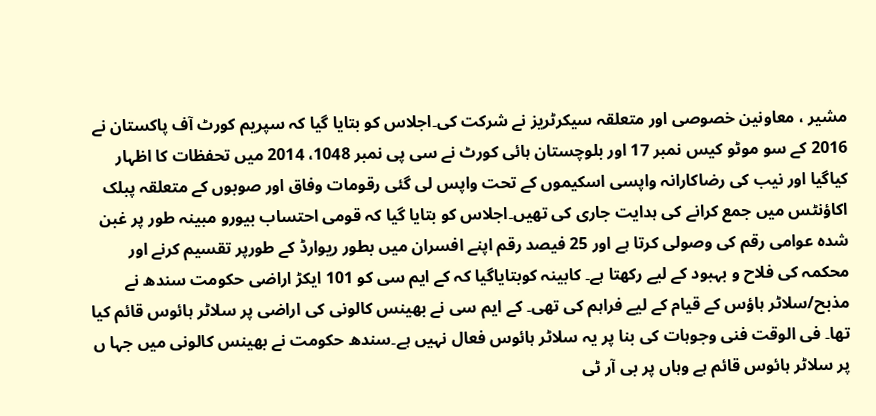مشیر ، معاونین خصوصی اور متعلقہ سیکرٹریز نے شرکت کی۔اجلاس کو بتایا گیا کہ سپریم کورٹ آف پاکستان نے 2016 کے سو موٹو کیس نمبر 17 اور بلوچستان ہائی کورٹ نے سی پی نمبر 1048، 2014 میں تحفظات کا اظہار کیاگیا اور نیب کی رضاکارانہ واپسی اسکیموں کے تحت واپس لی گئی رقومات وفاق اور صوبوں کے متعلقہ پبلک اکاؤنٹس میں جمع کرانے کی ہدایت جاری کی تھیں۔اجلاس کو بتایا گیا کہ قومی احتساب بیورو مبینہ طور پر غبن شدہ عوامی رقم کی وصولی کرتا ہے اور 25 فیصد رقم اپنے افسران میں بطور ریوارڈ کے طورپر تقسیم کرنے اور محکمہ کی فلاح و بہبود کے لیے رکھتا ہے۔ کابینہ کوبتایاگیا کہ کے ایم سی کو 101 ایکڑ اراضی حکومت سندھ نے مذبح/سلاٹر ہاؤس کے قیام کے لیے فراہم کی تھی۔ کے ایم سی نے بھینس کالونی کی اراضی پر سلاٹر ہائوس قائم کیا تھا۔ فی الوقت فنی وجوہات کی بنا پر یہ سلاٹر ہائوس فعال نہیں ہے۔سندھ حکومت نے بھینس کالونی میں جہا ں پر سلاٹر ہائوس قائم ہے وہاں پر بی آر ٹی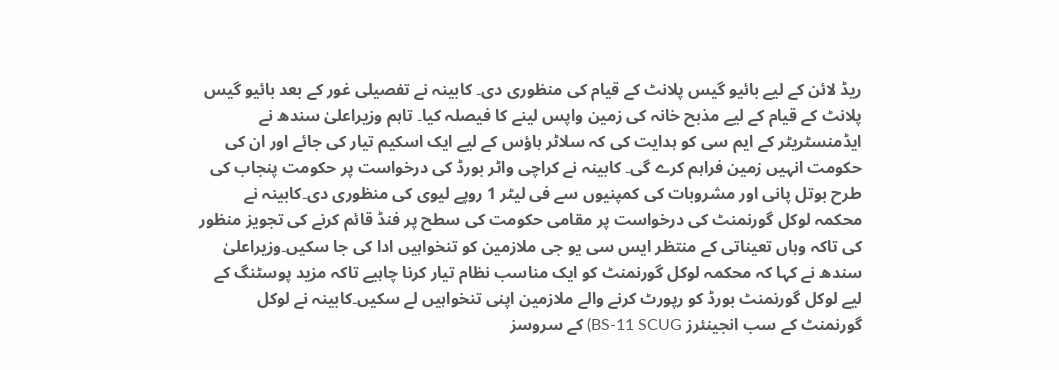ریڈ لائن کے لیے بائیو گیس پلانٹ کے قیام کی منظوری دی۔ کابینہ نے تفصیلی غور کے بعد بائیو گیس پلانٹ کے قیام کے لیے مذبح خانہ کی زمین واپس لینے کا فیصلہ کیا۔ تاہم وزیراعلیٰ سندھ نے ایڈمنسٹریٹر کے ایم سی کو ہدایت کی کہ سلاٹر ہاؤس کے لیے ایک اسکیم تیار کی جائے اور ان کی حکومت انہیں زمین فراہم کرے گی۔ کابینہ نے کراچی واٹر بورڈ کی درخواست پر حکومت پنجاب کی طرح بوتل پانی اور مشروبات کی کمپنیوں سے فی لیٹر 1 روپے لیوی کی منظوری دی۔کابینہ نے محکمہ لوکل گورنمنٹ کی درخواست پر مقامی حکومت کی سطح پر فنڈ قائم کرنے کی تجویز منظور کی تاکہ وہاں تعیناتی کے منتظر ایس سی یو جی ملازمین کو تنخواہیں ادا کی جا سکیں۔وزیراعلیٰ سندھ نے کہا کہ محکمہ لوکل گورنمنٹ کو ایک مناسب نظام تیار کرنا چاہیے تاکہ مزید پوسٹنگ کے لیے لوکل گورنمنٹ بورڈ کو رپورٹ کرنے والے ملازمین اپنی تنخواہیں لے سکیں۔کابینہ نے لوکل گورنمنٹ کے سب انجینئرز BS-11 SCUG) کے سروسز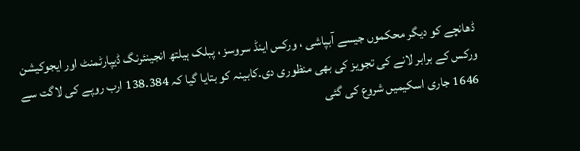ڈھانچے کو دیگر محکموں جیسے آبپاشی ، ورکس اینڈ سروسز ، پبلک ہیلتھ انجینئرنگ ڈیپارٹمنٹ اور ایجوکیشن ورکس کے برابر لانے کی تجویز کی بھی منظوری دی۔کابینہ کو بتایا گیا کہ 138.384 ارب روپے کی لاگت سے 1646 جاری اسکیمیں شروع کی گئی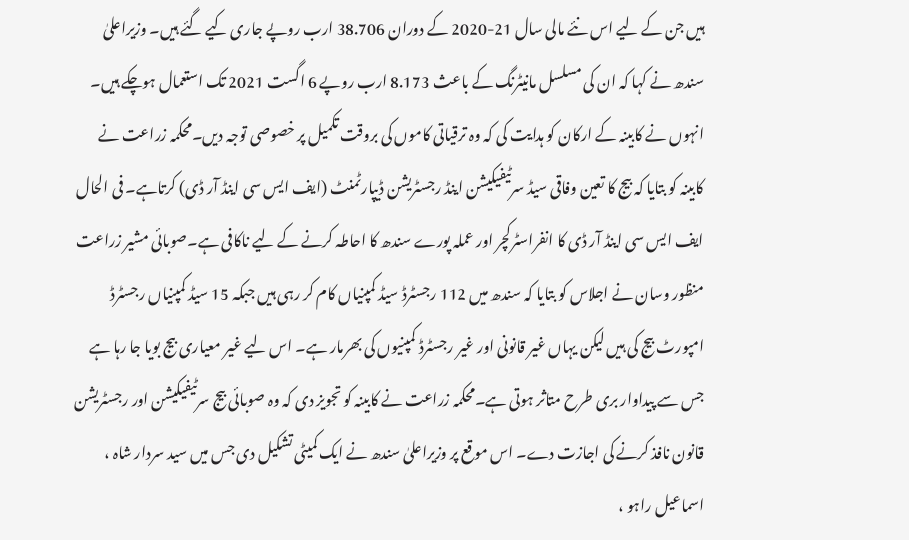ہیں جن کے لیے اس نئے مالی سال 21-2020 کے دوران 38.706 ارب روپے جاری کیے گئے ہیں۔ وزیراعلیٰ سندھ نے کہا کہ ان کی مسلسل مانیٹرنگ کے باعث 8.173 ارب روپے 6 اگست 2021 تک استعمال ہوچکے ہیں۔ انہوں نے کابینہ کے ارکان کو ہدایت کی کہ وہ ترقیاتی کاموں کی بروقت تکمیل پر خصوصی توجہ دیں۔محکمہ زراعت نے کابینہ کو بتایا کہ بیج کا تعین وفاقی سیڈ سرٹیفیکیشن اینڈ رجسٹریشن ڈیپارٹمنٹ (ایف ایس سی اینڈ آر ڈی) کرتاہے۔ فی الحال ایف ایس سی اینڈ آر ڈی کا انفراسٹرکچر اور عملہ پورے سندھ کا احاطہ کرنے کے لیے ناکافی ہے۔صوبائی مشیر زراعت منظور وسان نے اجلاس کو بتایا کہ سندھ میں 112 رجسٹرڈ سیڈ کمپنیاں کام کر رہی ہیں جبکہ 15 سیڈ کمپنیاں رجسٹرڈ امپورٹ بیج کی ہیں لیکن یہاں غیر قانونی اور غیر رجسٹرڈ کمپنیوں کی بھرمار ہے۔ اس لیے غیر معیاری بیج بویا جا رہا ہے جس سے پیداوار بری طرح متاثر ہوتی ہے۔محکمہ زراعت نے کابینہ کو تجویز دی کہ وہ صوبائی بیج سرٹیفیکیشن اور رجسٹریشن قانون نافذ کرنے کی اجازت دے۔ اس موقع پر وزیراعلیٰ سندھ نے ایک کمیٹی تشکیل دی جس میں سید سردار شاہ ، اسماعیل راہو ،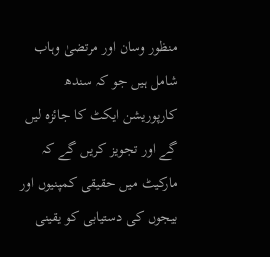منظور وسان اور مرتضیٰ وہاب شامل ہیں جو کہ سندھ کارپوریشن ایکٹ کا جائزہ لیں گے اور تجویز کریں گے کہ مارکیٹ میں حقیقی کمپنیوں اور بیجوں کی دستیابی کو یقینی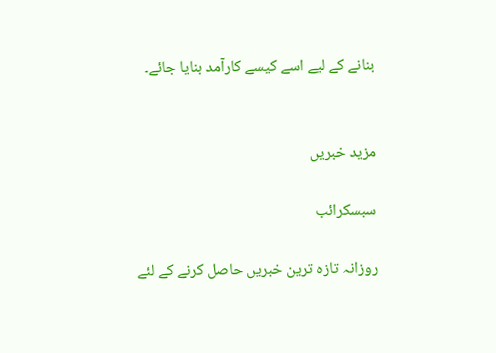بنانے کے لیے اسے کیسے کارآمد بنایا جائے۔


مزید خبریں

سبسکرائب

روزانہ تازہ ترین خبریں حاصل کرنے کے لئے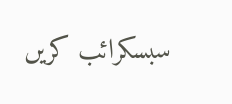سبسکرائب کریں